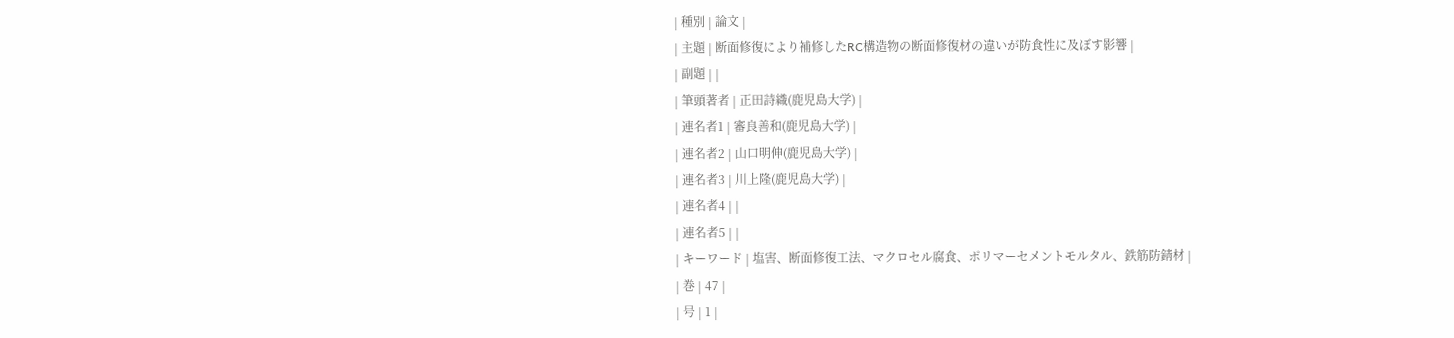| 種別 | 論文 |
| 主題 | 断面修復により補修したRC構造物の断面修復材の違いが防食性に及ぼす影響 |
| 副題 | |
| 筆頭著者 | 正田詩織(鹿児島大学) |
| 連名者1 | 審良善和(鹿児島大学) |
| 連名者2 | 山口明伸(鹿児島大学) |
| 連名者3 | 川上隆(鹿児島大学) |
| 連名者4 | |
| 連名者5 | |
| キーワード | 塩害、断面修復工法、マクロセル腐食、ポリマーセメントモルタル、鉄筋防錆材 |
| 巻 | 47 |
| 号 | 1 |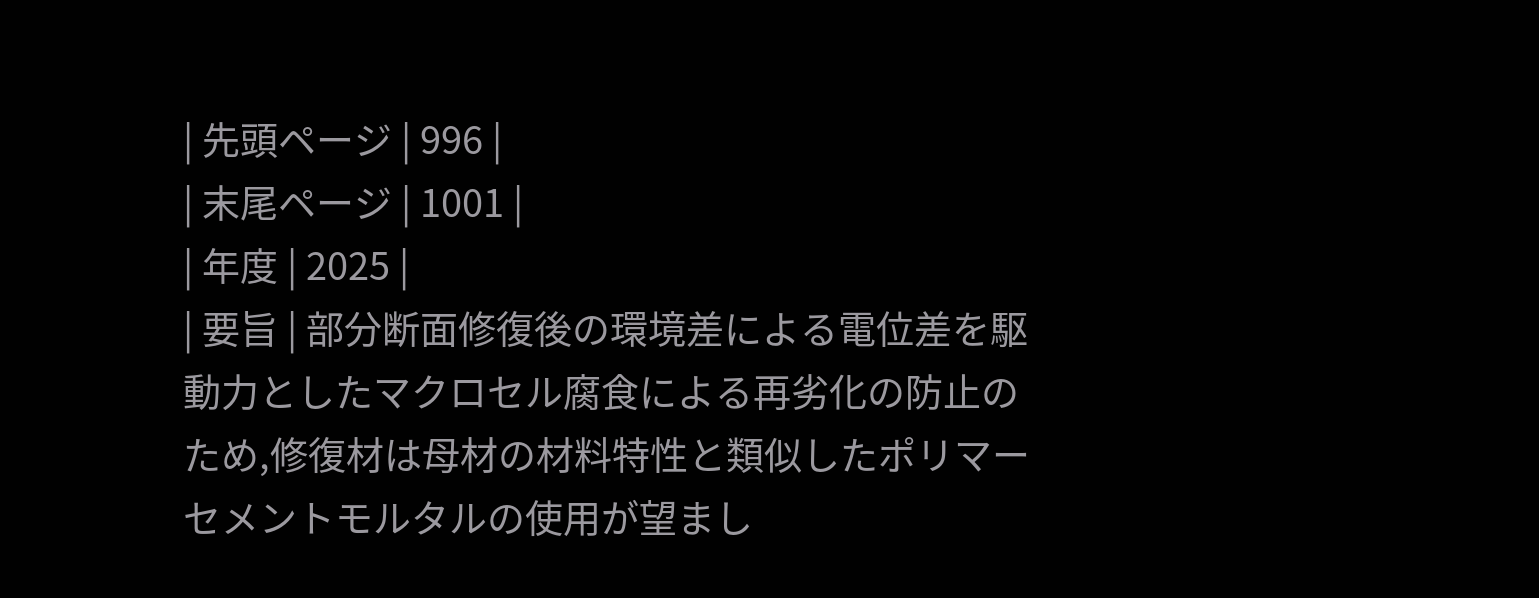| 先頭ページ | 996 |
| 末尾ページ | 1001 |
| 年度 | 2025 |
| 要旨 | 部分断面修復後の環境差による電位差を駆動力としたマクロセル腐食による再劣化の防止のため,修復材は母材の材料特性と類似したポリマーセメントモルタルの使用が望まし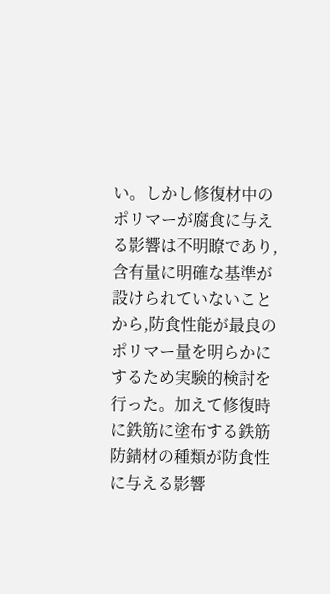い。しかし修復材中のポリマーが腐食に与える影響は不明瞭であり,含有量に明確な基準が設けられていないことから,防食性能が最良のポリマー量を明らかにするため実験的検討を行った。加えて修復時に鉄筋に塗布する鉄筋防錆材の種類が防食性に与える影響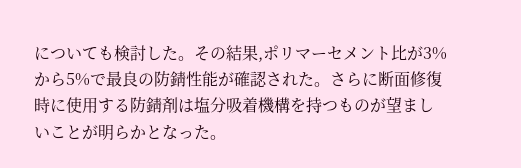についても検討した。その結果,ポリマーセメント比が3%から5%で最良の防錆性能が確認された。さらに断面修復時に使用する防錆剤は塩分吸着機構を持つものが望ましいことが明らかとなった。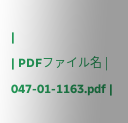|
| PDFファイル名 | 047-01-1163.pdf |